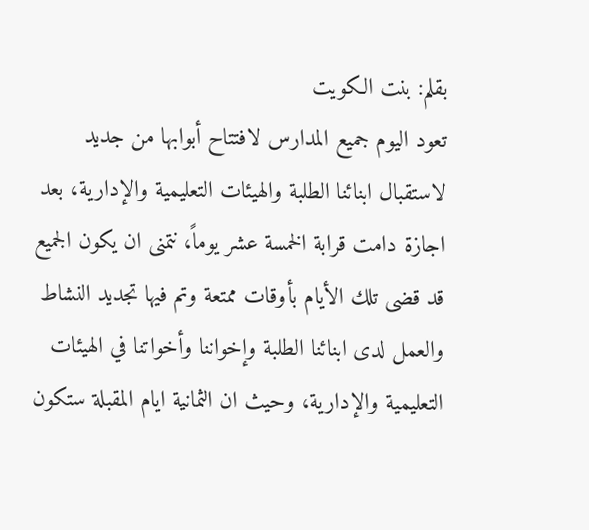بقلم: بنت الكويت
تعود اليوم جميع المدارس لافتتاح أبوابها من جديد لاستقبال ابنائنا الطلبة والهيئات التعليمية والإدارية، بعد اجازة دامت قرابة الخمسة عشر يوماً، نتمنى ان يكون الجميع قد قضى تلك الأيام بأوقات ممتعة وتم فيها تجديد النشاط والعمل لدى ابنائنا الطلبة وإخواننا وأخواتنا في الهيئات التعليمية والإدارية، وحيث ان الثمانية ايام المقبلة ستكون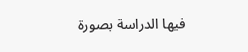فيها الدراسة بصورة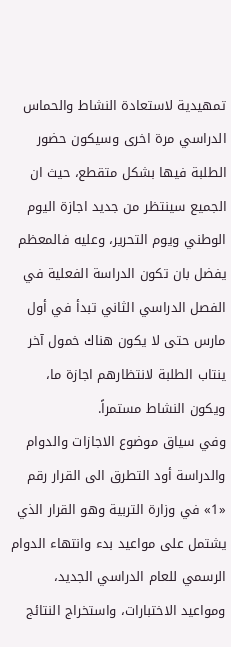تمهيدية لاستعادة النشاط والحماس الدراسي مرة اخرى وسيكون حضور الطلبة فيها بشكل متقطع، حيث ان الجميع سينتظر من جديد اجازة اليوم الوطني ويوم التحرير، وعليه فالمعظم يفضل بان تكون الدراسة الفعلية في الفصل الدراسي الثاني تبدأ في أول مارس حتى لا يكون هناك خمول آخر ينتاب الطلبة لانتظارهم اجازة ما، ويكون النشاط مستمراً.
وفي سياق موضوع الاجازات والدوام والدراسة أود التطرق الى القرار رقم «1» في وزارة التربية وهو القرار الذي يشتمل على مواعيد بدء وانتهاء الدوام الرسمي للعام الدراسي الجديد، ومواعيد الاختبارات، واستخراج النتائج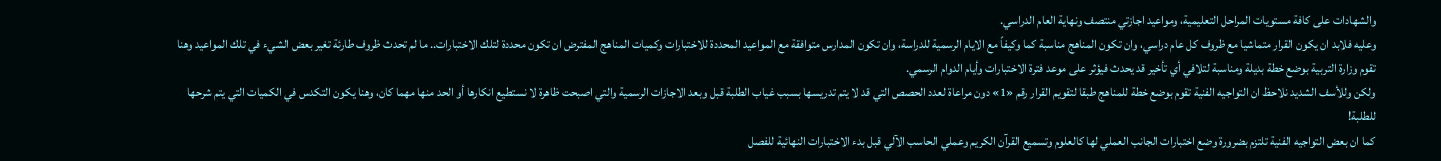والشهادات على كافة مستويات المراحل التعليمية، ومواعيد اجازتي منتصف ونهاية العام الدراسي.
وعليه فلابد ان يكون القرار متماشيا مع ظروف كل عام دراسي، وان تكون المناهج مناسبة كما وكيفاً مع الايام الرسمية للدراسة، وان تكون المدارس متوافقة مع المواعيد المحددة للاختبارات وكميات المناهج المفترض ان تكون محددة لتلك الاختبارات.. ما لم تحدث ظروف طارئة تغير بعض الشيء في تلك المواعيد وهنا تقوم وزارة التربية بوضع خطة بديلة ومناسبة لتلافي أي تأخير قد يحدث فيؤثر على موعد فترة الاختبارات وأيام الدوام الرسمي.
ولكن وللأسف الشديد نلاحظ ان التواجيه الفنية تقوم بوضع خطة للمناهج طبقا لتقويم القرار رقم «1» دون مراعاة لعدد الحصص التي قد لا يتم تدريسها بسبب غياب الطلبة قبل وبعد الاجازات الرسمية والتي اصبحت ظاهرة لا نستطيع انكارها أو الحد منها مهما كان، وهنا يكون التكدس في الكميات التي يتم شرحها للطلبة!
كما ان بعض التواجيه الفنية تلتزم بضرورة وضع اختبارات الجانب العملي لها كالعلوم وتسميع القرآن الكريم وعملي الحاسب الآلي قبل بدء الاختبارات النهائية للفصل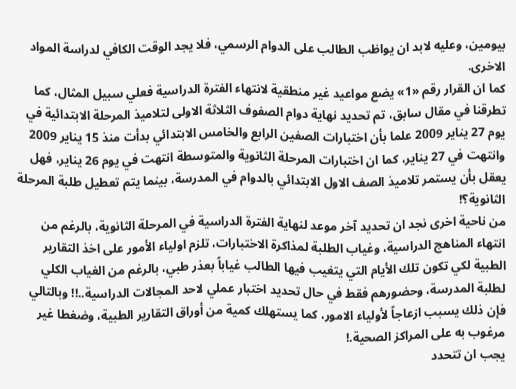بيومين، وعليه لابد ان يواظب الطالب على الدوام الرسمي، فلا يجد الوقت الكافي لدراسة المواد الاخرى.
كما ان القرار رقم «1» يضع مواعيد غير منطقية لانتهاء الفترة الدراسية فعلي سبيل المثال، كما تطرقنا في مقال سابق، تم تحديد نهاية دوام الصفوف الثلاثة الاولى لتلاميذ المرحلة الابتدائية في يوم 27 يناير 2009 علما بأن اختبارات الصفين الرابع والخامس الابتدائي بدأت منذ 15 يناير 2009 وانتهت في 27 يناير، كما ان اختبارات المرحلة الثانوية والمتوسطة انتهت في يوم 26 يناير، فهل يعقل بأن يستمر تلاميذ الصف الاول الابتدائي بالدوام في المدرسة، بينما يتم تعطيل طلبة المرحلة الثانوية؟!
من ناحية اخرى نجد ان تحديد آخر موعد لنهاية الفترة الدراسية في المرحلة الثانوية، بالرغم من انتهاء المناهج الدراسية، وغياب الطلبة لمذاكرة الاختبارات، تلزم اولياء الأمور على اخذ التقارير الطبية لكي تكون تلك الأيام التي يتغيب فيها الطالب غياباً بعذر طبي، بالرغم من الغياب الكلي لطلبة المدرسة، وحضورهم فقط في حال تحديد اختبار عملي لاحد المجالات الدراسية..!! وبالتالي فإن ذلك يسبب ازعاجاً لأولياء الامور، كما يستهلك كمية من أوراق التقارير الطبية، وضغطا غير مرغوب به على المراكز الصحية.!
يجب ان تتحدد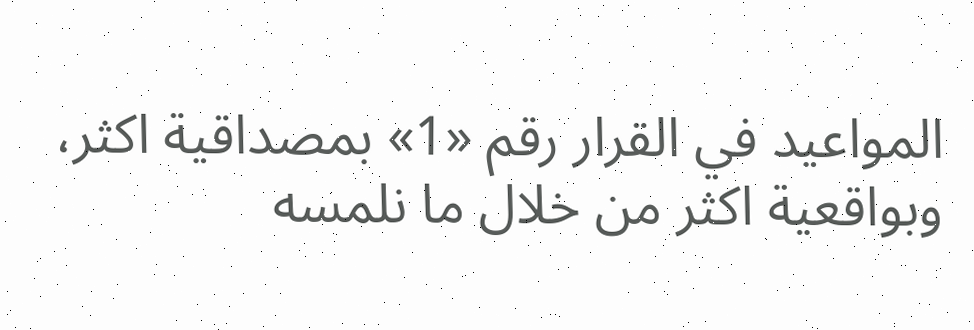المواعيد في القرار رقم «1» بمصداقية اكثر، وبواقعية اكثر من خلال ما نلمسه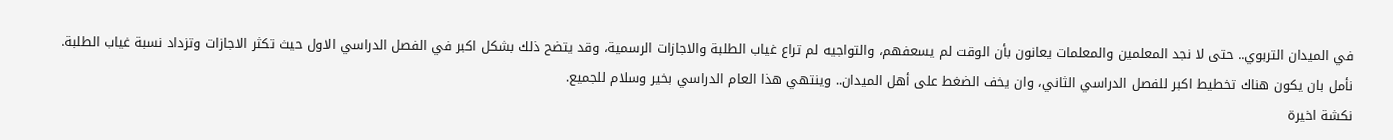في الميدان التربوي.. حتى لا نجد المعلمين والمعلمات يعانون بأن الوقت لم يسعفهم، والتواجيه لم تراع غياب الطلبة والاجازات الرسمية، وقد يتضح ذلك بشكل اكبر في الفصل الدراسي الاول حيث تكثر الاجازات وتزداد نسبة غياب الطلبة.
نأمل بان يكون هناك تخطيط اكبر للفصل الدراسي الثاني، وان يخف الضغط على أهل الميدان.. وينتهي هذا العام الدراسي بخير وسلام للجميع.
نكشة اخيرة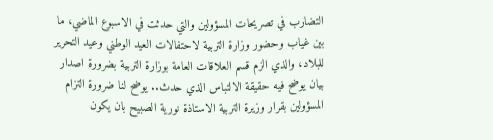التضارب في تصريحات المسؤولين والتي حدثت في الاسبوع الماضي، ما بين غياب وحضور وزارة التربية لاحتفالات العيد الوطني وعيد التحرير للبلاد، والذي الزم قسم العلاقات العامة بوزارة التربية بضرورة اصدار بيان يوضح فيه حقيقة الالتباس الذي حدث.. يوضح لنا ضرورة التزام المسؤولين بقرار وزيرة التربية الاستاذة نورية الصبيح بان يكون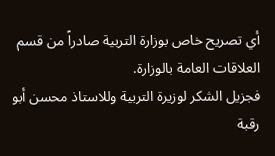أي تصريح خاص بوزارة التربية صادراً من قسم العلاقات العامة بالوزارة.
فجزيل الشكر لوزيرة التربية وللاستاذ محسن أبو رقبة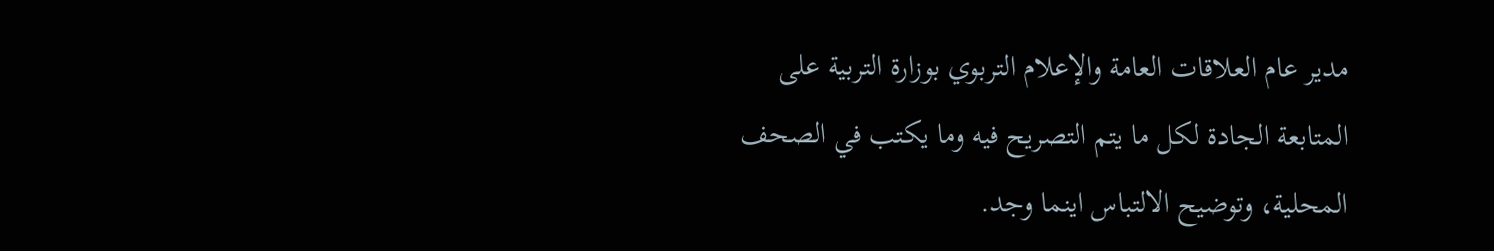مدير عام العلاقات العامة والإعلام التربوي بوزارة التربية على المتابعة الجادة لكل ما يتم التصريح فيه وما يكتب في الصحف المحلية، وتوضيح الالتباس اينما وجد.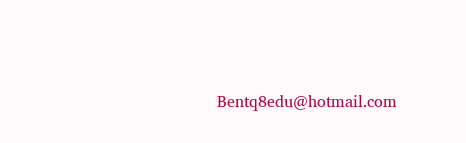Bentq8edu@hotmail.com